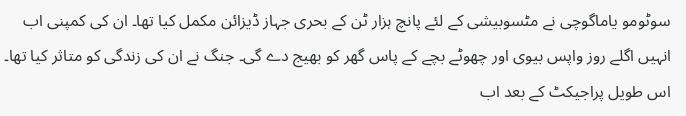سوٹومو یاماگوچی نے مٹسوبیشی کے لئے پانچ ہزار ٹن کے بحری جہاز ڈیزائن مکمل کیا تھا۔ ان کی کمپنی اب انہیں اگلے روز واپس بیوی اور چھوٹے بچے کے پاس گھر کو بھیج دے گی۔ جنگ نے ان کی زندگی کو متاثر کیا تھا۔ اس طویل پراجیکٹ کے بعد اب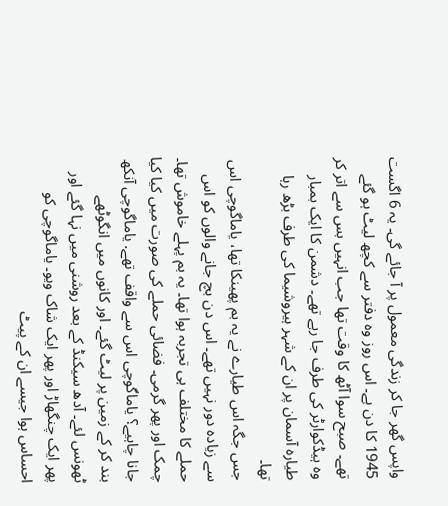واپس گھر جا کر زندگی معمول پر آ جائے گی۔ یہ 6 اگست 1945 کا دن ہے۔ اس روز وہ دفتر سے کچھ لیٹ ہو گئے تھے۔ صبح سوا آٹھ کا وقت تھا جب انہیں بس سے اتر کر وہ ہیڈکوارٹر کی طرف جا رہے تھے۔ دشمن کا ایک بمبار طیارہ آسمان پر ان کے شہر ہیروشیما کی طرف بڑھ رہا تھا۔
جس جگہ اس طیارے نے یہ بم پھینکا تھا، یاماگوچی اس سے زیادہ دور نہیں تھے۔ اس دن بچ جانے والوں کو اس حملے کا مختلف ہی تجربہ ہوا تھا۔ یہ بم پہلے خاموش تھا۔ چمک اور پھر گرمی۔ فضائی حملے کی صورت میں کیا کیا جانا چاہیے؟ یاماگوچی اس سے واقف تھے. یاماگوچی آنکھ بند کر کے زمین پر لیٹ گئے۔ اور کانوں میں انگوٹھے ٹھونس لئے۔ آدھ سیکنڈ کے بعد روشنی میں نہا گئے اور پھر ایک چنگھاڑ اور پھر ایک شاک ویو۔ یاماگوچی کو احساس ہوا جیسے ان کے پیٹ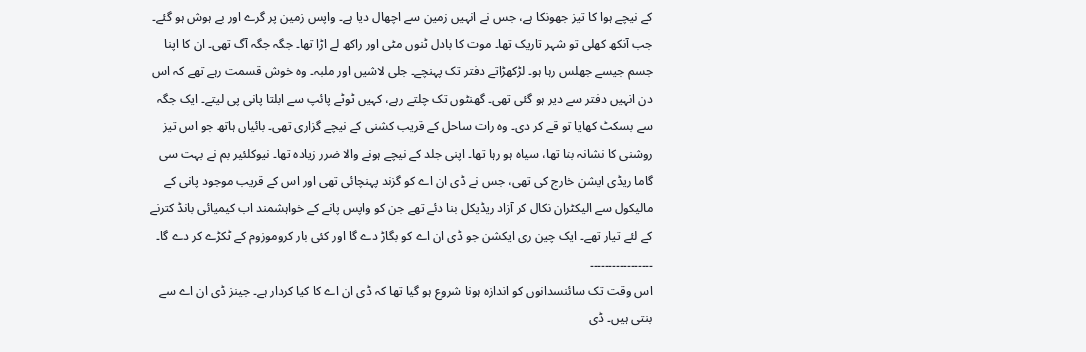کے نیچے ہوا کا تیز جھونکا ہے، جس نے انہیں زمین سے اچھال دیا ہے۔ واپس زمین پر گرے اور بے ہوش ہو گئے۔
جب آنکھ کھلی تو شہر تاریک تھا۔ موت کا بادل ٹنوں مٹی اور راکھ لے اڑا تھا۔ جگہ جگہ آگ تھی۔ ان کا اپنا جسم جیسے جھلس رہا ہو۔ لڑکھڑاتے دفتر تک پہنچے۔ جلی لاشیں اور ملبہ۔ وہ خوش قسمت رہے تھے کہ اس دن انہیں دفتر سے دیر ہو گئی تھی۔ گھنٹوں تک چلتے رہے، کہیں ٹوٹے پائپ سے ابلتا پانی پی لیتے۔ ایک جگہ سے بسکٹ کھایا تو قے کر دی۔ وہ رات ساحل کے قریب کشنی کے نیچے گزاری تھی۔ بائیاں ہاتھ جو اس تیز روشنی کا نشانہ بنا تھا، سیاہ ہو رہا تھا۔ اپنی جلد کے نیچے ہونے والا ضرر زیادہ تھا۔ نیوکلئیر بم نے بہت سی گاما ریڈی ایشن خارج کی تھی، جس نے ڈی ان اے کو گزند پہنچائی تھی اور اس کے قریب موجود پانی کے مالیکول سے الیکٹران نکال کر آزاد ریڈیکل بنا دئے تھے جن کو واپس پانے کے خواہشمند اب کیمیائی بانڈ کترنے کے لئے تیار تھے۔ ایک چین ری ایکشن جو ڈی ان اے کو بگاڑ دے گا اور کئی بار کروموزوم کے ٹکڑے کر دے گا۔
۔۔۔۔۔۔۔۔۔۔۔۔۔۔۔۔۔
اس وقت تک سائنسدانوں کو اندازہ ہونا شروع ہو گیا تھا کہ ڈی ان اے کا کیا کردار ہے۔ جینز ڈی ان اے سے بنتی ہیں۔ ڈی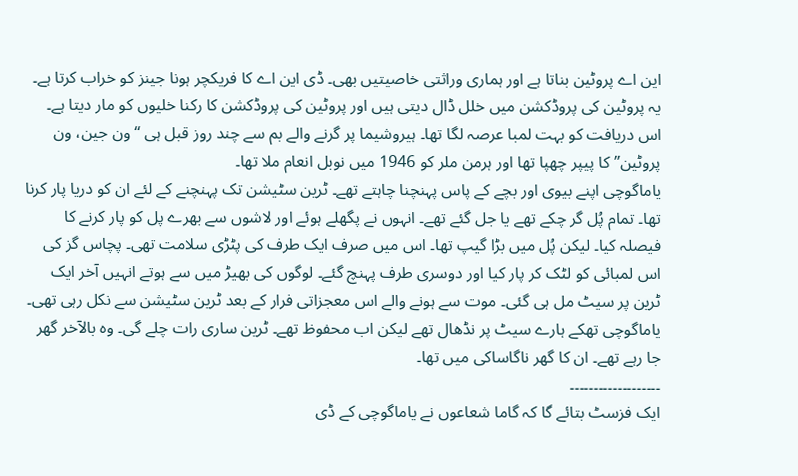این اے پروٹین بناتا ہے اور ہماری وراثتی خاصیتیں بھی۔ ڈی این اے کا فریکچر ہونا جینز کو خراب کرتا ہے۔ یہ پروٹین کی پروڈکشن میں خلل ڈال دیتی ہیں اور پروٹین کی پروڈکشن کا رکنا خلیوں کو مار دیتا ہے۔ اس دریافت کو بہت لمبا عرصہ لگا تھا۔ ہیروشیما پر گرنے والے بم سے چند روز قبل ہی “ون جین، ون پروٹین” کا پیپر چھپا تھا اور ہرمن ملر کو 1946 میں نوبل انعام ملا تھا۔
یاماگوچی اپنے بیوی اور بچے کے پاس پہنچنا چاہتے تھے۔ ٹرین سٹیشن تک پہنچنے کے لئے ان کو دریا پار کرنا تھا۔ تمام پُل گر چکے تھے یا جل گئے تھے۔ انہوں نے پگھلے ہوئے اور لاشوں سے بھرے پل کو پار کرنے کا فیصلہ کیا۔ لیکن پُل میں بڑا گیپ تھا۔ اس میں صرف ایک طرف کی پٹڑی سلامت تھی۔ پچاس گز کی اس لمبائی کو لٹک کر پار کیا اور دوسری طرف پہنچ گئے۔ لوگوں کی بھیڑ میں سے ہوتے انہیں آخر ایک ٹرین پر سیٹ مل ہی گئی۔ موت سے ہونے والے اس معجزاتی فرار کے بعد ٹرین سٹیشن سے نکل رہی تھی۔ یاماگوچی تھکے ہارے سیٹ پر نڈھال تھے لیکن اب محفوظ تھے۔ ٹرین ساری رات چلے گی۔ وہ بالآخر گھر جا رہے تھے۔ ان کا گھر ناگاساکی میں تھا۔
۔۔۔۔۔۔۔۔۔۔۔۔۔۔۔۔۔۔۔
ایک فزسٹ بتائے گا کہ گاما شعاعوں نے یاماگوچی کے ڈی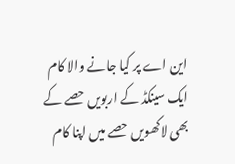این اے پر کیا جانے والا کام ایک سینکڈ کے اربویں حصے کے بھی لاکھویں حصے میں اپنا کام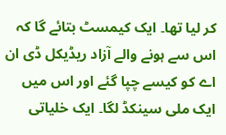کر لیا تھا۔ ایک کیمسٹ بتائے گا کہ اس سے ہونے والے آزاد ریڈیکل ڈی ان اے کو کیسے چپا گئے اور اس میں ایک ملی سینکڈ لگا۔ ایک خلیاتی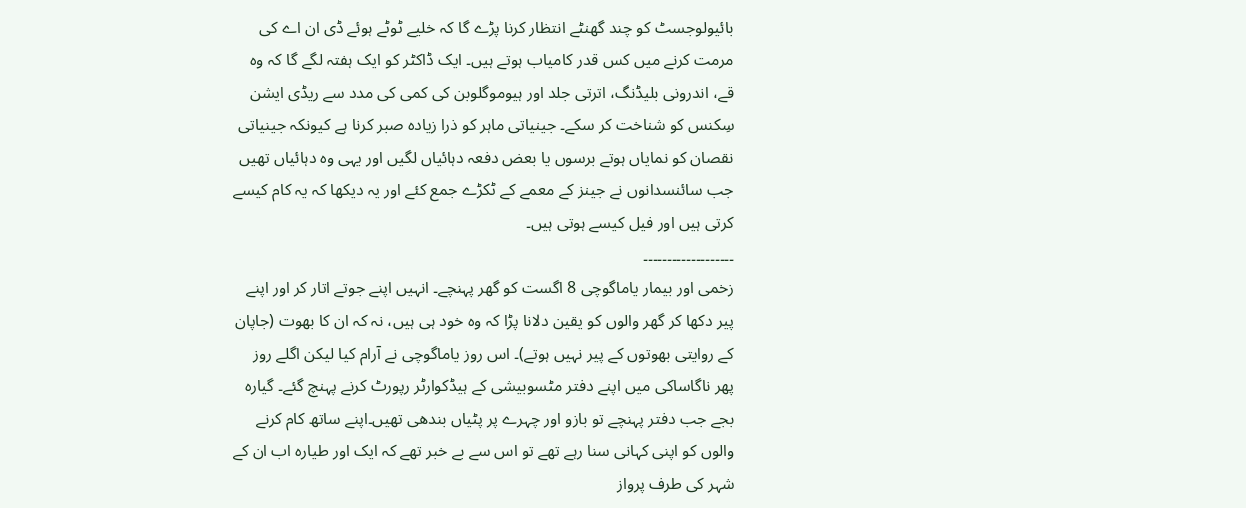بائیولوجسٹ کو چند گھنٹے انتظار کرنا پڑے گا کہ خلیے ٹوٹے ہوئے ڈی ان اے کی مرمت کرنے میں کس قدر کامیاب ہوتے ہیں۔ ایک ڈاکٹر کو ایک ہفتہ لگے گا کہ وہ قے، اندرونی بلیڈنگ، اترتی جلد اور ہیوموگلوبن کی کمی کی مدد سے ریڈی ایشن سِکنس کو شناخت کر سکے۔ جینیاتی ماہر کو ذرا زیادہ صبر کرنا ہے کیونکہ جینیاتی نقصان کو نمایاں ہوتے برسوں یا بعض دفعہ دہائیاں لگیں اور یہی وہ دہائیاں تھیں جب سائنسدانوں نے جینز کے معمے کے ٹکڑے جمع کئے اور یہ دیکھا کہ یہ کام کیسے کرتی ہیں اور فیل کیسے ہوتی ہیں۔
۔۔۔۔۔۔۔۔۔۔۔۔۔۔۔۔۔۔۔
زخمی اور بیمار یاماگوچی 8 اگست کو گھر پہنچے۔ انہیں اپنے جوتے اتار کر اور اپنے پیر دکھا کر گھر والوں کو یقین دلانا پڑا کہ وہ خود ہی ہیں، نہ کہ ان کا بھوت (جاپان کے روایتی بھوتوں کے پیر نہیں ہوتے)۔ اس روز یاماگوچی نے آرام کیا لیکن اگلے روز پھر ناگاساکی میں اپنے دفتر مٹسوبیشی کے ہیڈکوارٹر رپورٹ کرنے پہنچ گئے۔ گیارہ بجے جب دفتر پہنچے تو بازو اور چہرے پر پٹیاں بندھی تھیں۔اپنے ساتھ کام کرنے والوں کو اپنی کہانی سنا رہے تھے تو اس سے بے خبر تھے کہ ایک اور طیارہ اب ان کے شہر کی طرف پرواز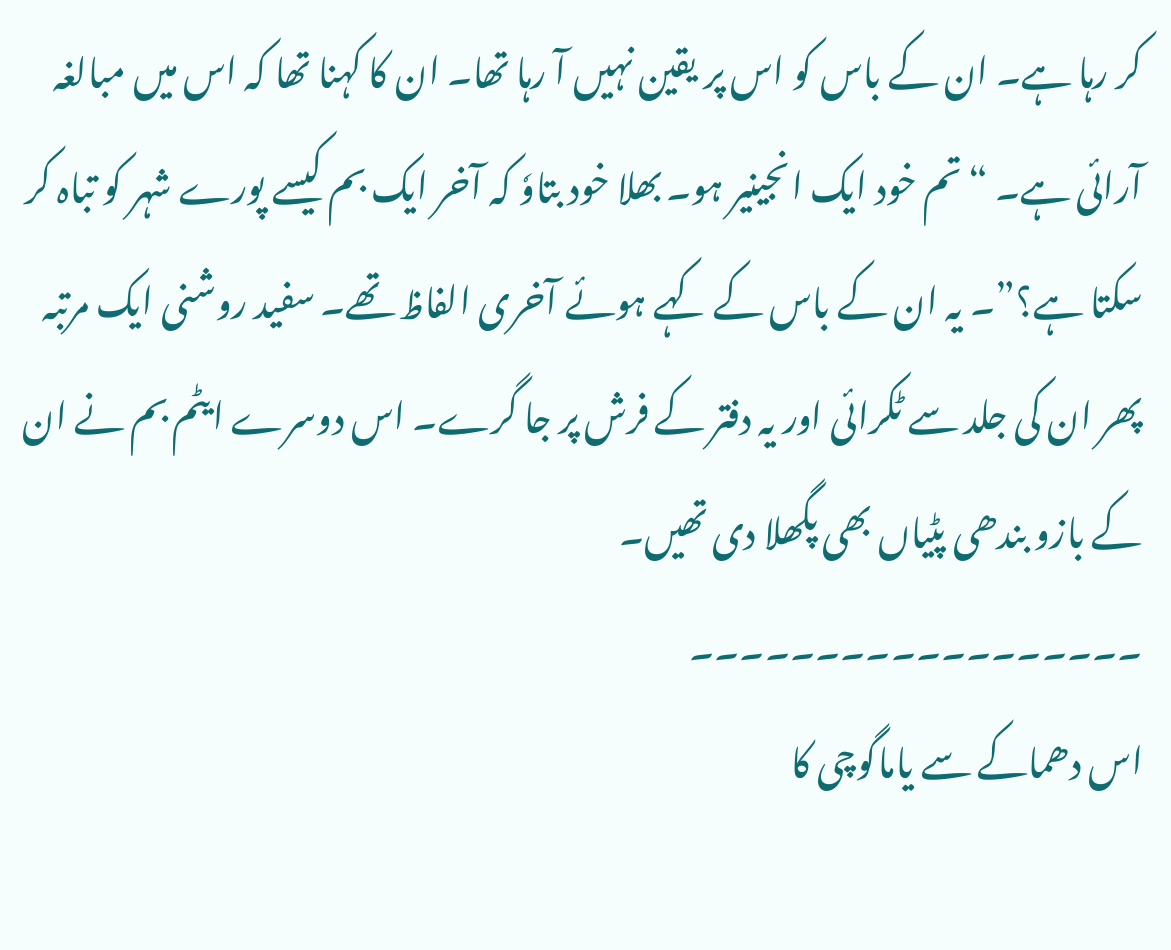کر رہا ہے۔ ان کے باس کو اس پر یقین نہیں آ رہا تھا۔ ان کا کہنا تھا کہ اس میں مبالغہ آرائی ہے۔ “تم خود ایک انجینیر ہو۔ بھلا خود بتاوٗ کہ آخر ایک بم کیسے پورے شہر کو تباہ کر سکتا ہے؟”۔ یہ ان کے باس کے کہے ہوئے آخری الفاظ تھے۔ سفید روشنی ایک مرتبہ پھر ان کی جلد سے ٹکرائی اور یہ دفتر کے فرش پر جا گرے۔ اس دوسرے ایٹم بم نے ان کے بازو بندھی پٹیاں بھی پگھلا دی تھیں۔
۔۔۔۔۔۔۔۔۔۔۔۔۔۔۔۔۔۔
اس دھماکے سے یاماگوچی کا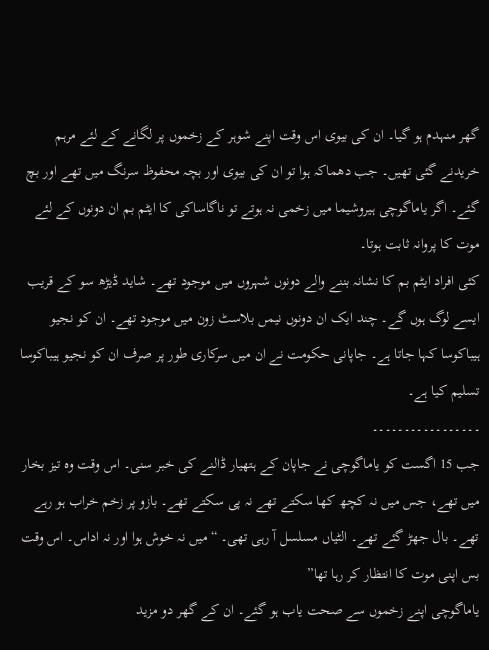گھر منہدم ہو گیا۔ ان کی بیوی اس وقت اپنے شوہر کے زخموں پر لگانے کے لئے مرہم خریدنے گئی تھیں۔ جب دھماکہ ہوا تو ان کی بیوی اور بچہ محفوظ سرنگ میں تھے اور بچ گئے۔ اگر یاماگوچی ہیروشیما میں زخمی نہ ہوتے تو ناگاساکی کا ایٹم بم ان دونوں کے لئے موت کا پروانہ ثابت ہوتا۔
کئی افراد ایٹم بم کا نشانہ بننے والے دونوں شہروں میں موجود تھے۔ شاید ڈیڑھ سو کے قریب ایسے لوگ ہوں گے۔ چند ایک ان دونوں نیمں بلاسٹ زون میں موجود تھے۔ ان کو نجیو ہیباکوسا کہا جاتا ہے۔ جاپانی حکومت نے ان میں سرکاری طور پر صرف ان کو نجیو ہیباکوسا تسلیم کیا ہے۔
۔۔۔۔۔۔۔۔۔۔۔۔۔۔۔۔۔
جب 15 اگست کو یاماگوچی نے جاپان کے ہتھیار ڈالنے کی خبر سنی۔ اس وقت وہ تیز بخار میں تھے، جس میں نہ کچھ کھا سکتے تھے نہ پی سکتے تھے۔ بازو پر زخم خراب ہو رہے تھے۔ بال جھڑ گئے تھے۔ الٹیاں مسلسل آ رہی تھی۔ “میں نہ خوش ہوا اور نہ اداس۔ اس وقت بس اپنی موت کا انتظار کر رہا تھا”
یاماگوچی اپنے زخموں سے صحت یاب ہو گئے۔ ان کے گھر دو مزید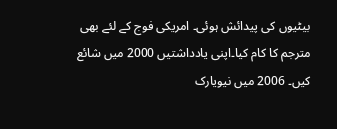بیٹیوں کی پیدائش ہوئی۔ امریکی فوج کے لئے بھی مترجم کا کام کیا۔اپنی یادداشتیں 2000 میں شائع کیں۔ 2006 میں نیویارک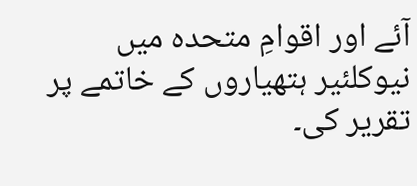آئے اور اقوامِ متحدہ میں نیوکلئیر ہتھیاروں کے خاتمے پر تقریر کی۔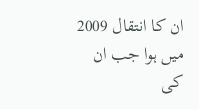ان کا انتقال 2009 میں ہوا جب ان کی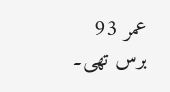عمر 93 برس تھی۔